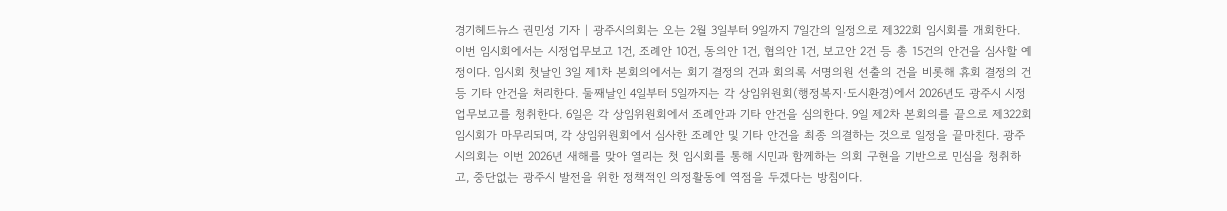경기헤드뉴스 권민성 기자 | 광주시의회는 오는 2월 3일부터 9일까지 7일간의 일정으로 제322회 임시회를 개회한다. 이번 임시회에서는 시정업무보고 1건, 조례안 10건, 동의안 1건, 협의안 1건, 보고안 2건 등 총 15건의 안건을 심사할 예정이다. 임시회 첫날인 3일 제1차 본회의에서는 회기 결정의 건과 회의록 서명의원 선출의 건을 비롯해 휴회 결정의 건 등 기타 안건을 처리한다. 둘째날인 4일부터 5일까지는 각 상임위원회(행정복지·도시환경)에서 2026년도 광주시 시정업무보고를 청취한다. 6일은 각 상임위원회에서 조례안과 기타 안건을 심의한다. 9일 제2차 본회의를 끝으로 제322회 임시회가 마무리되며, 각 상임위원회에서 심사한 조례안 및 기타 안건을 최종 의결하는 것으로 일정을 끝마친다. 광주시의회는 이번 2026년 새해를 맞아 열리는 첫 임시회를 통해 시민과 함께하는 의회 구현을 기반으로 민심을 청취하고, 중단없는 광주시 발전을 위한 정책적인 의정활동에 역점을 두겠다는 방침이다.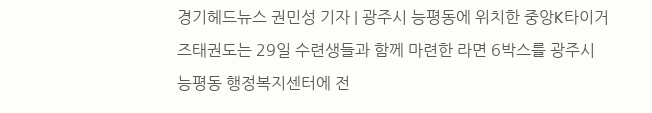경기헤드뉴스 권민성 기자 | 광주시 능평동에 위치한 중앙K타이거즈태권도는 29일 수련생들과 함께 마련한 라면 6박스를 광주시 능평동 행정복지센터에 전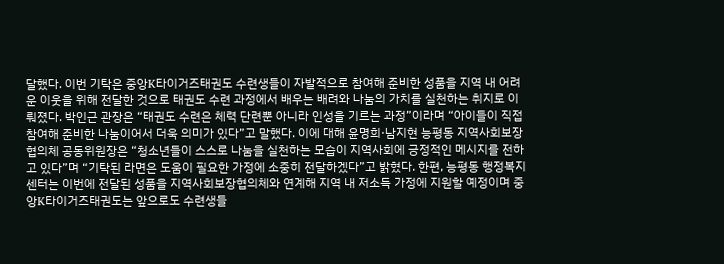달했다. 이번 기탁은 중앙K타이거즈태권도 수련생들이 자발적으로 참여해 준비한 성품을 지역 내 어려운 이웃을 위해 전달한 것으로 태권도 수련 과정에서 배우는 배려와 나눔의 가치를 실천하는 취지로 이뤄졌다. 박인근 관장은 “태권도 수련은 체력 단련뿐 아니라 인성을 기르는 과정”이라며 “아이들이 직접 참여해 준비한 나눔이어서 더욱 의미가 있다”고 말했다. 이에 대해 윤명희·남지현 능평동 지역사회보장협의체 공동위원장은 “청소년들이 스스로 나눔을 실천하는 모습이 지역사회에 긍정적인 메시지를 전하고 있다”며 “기탁된 라면은 도움이 필요한 가정에 소중히 전달하겠다”고 밝혔다. 한편, 능평동 행정복지센터는 이번에 전달된 성품을 지역사회보장협의체와 연계해 지역 내 저소득 가정에 지원할 예정이며 중앙K타이거즈태권도는 앞으로도 수련생들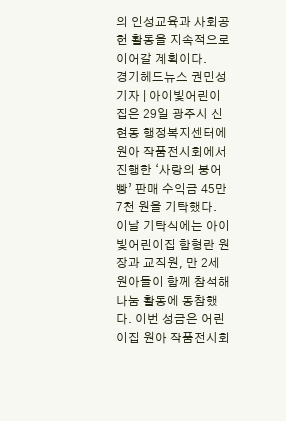의 인성교육과 사회공헌 활동을 지속적으로 이어갈 계획이다.
경기헤드뉴스 권민성 기자 | 아이빛어린이집은 29일 광주시 신현동 행정복지센터에 원아 작품전시회에서 진행한 ‘사랑의 붕어빵’ 판매 수익금 45만 7천 원을 기탁했다. 이날 기탁식에는 아이빛어린이집 함형란 원장과 교직원, 만 2세 원아들이 함께 참석해 나눔 활동에 동참했다. 이번 성금은 어린이집 원아 작품전시회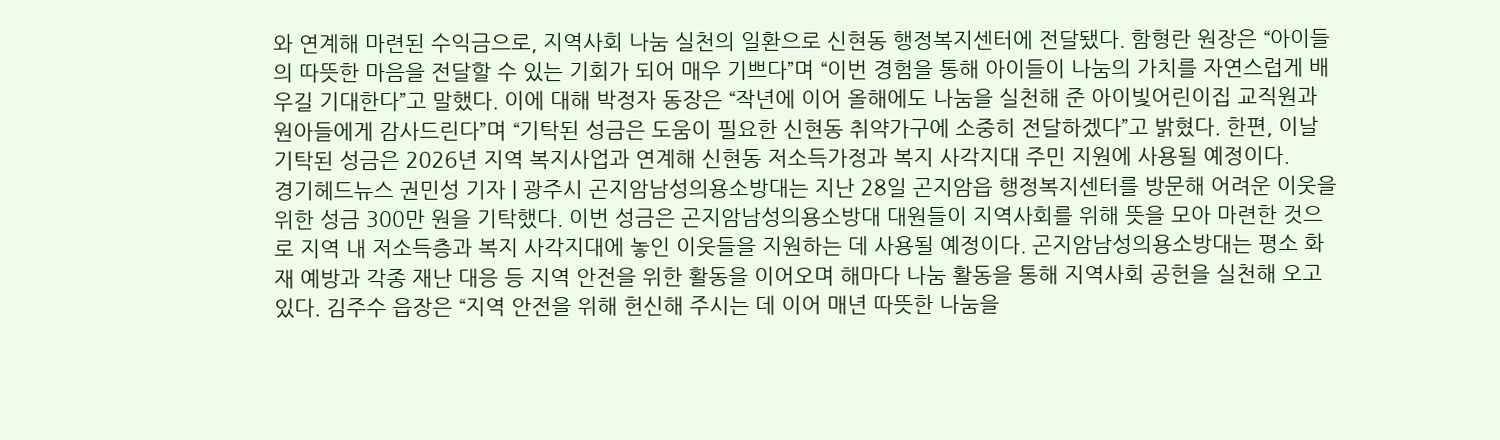와 연계해 마련된 수익금으로, 지역사회 나눔 실천의 일환으로 신현동 행정복지센터에 전달됐다. 함형란 원장은 “아이들의 따뜻한 마음을 전달할 수 있는 기회가 되어 매우 기쁘다”며 “이번 경험을 통해 아이들이 나눔의 가치를 자연스럽게 배우길 기대한다”고 말했다. 이에 대해 박정자 동장은 “작년에 이어 올해에도 나눔을 실천해 준 아이빛어린이집 교직원과 원아들에게 감사드린다”며 “기탁된 성금은 도움이 필요한 신현동 취약가구에 소중히 전달하겠다”고 밝혔다. 한편, 이날 기탁된 성금은 2026년 지역 복지사업과 연계해 신현동 저소득가정과 복지 사각지대 주민 지원에 사용될 예정이다.
경기헤드뉴스 권민성 기자 | 광주시 곤지암남성의용소방대는 지난 28일 곤지암읍 행정복지센터를 방문해 어려운 이웃을 위한 성금 300만 원을 기탁했다. 이번 성금은 곤지암남성의용소방대 대원들이 지역사회를 위해 뜻을 모아 마련한 것으로 지역 내 저소득층과 복지 사각지대에 놓인 이웃들을 지원하는 데 사용될 예정이다. 곤지암남성의용소방대는 평소 화재 예방과 각종 재난 대응 등 지역 안전을 위한 활동을 이어오며 해마다 나눔 활동을 통해 지역사회 공헌을 실천해 오고 있다. 김주수 읍장은 “지역 안전을 위해 헌신해 주시는 데 이어 매년 따뜻한 나눔을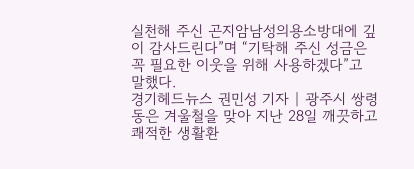실천해 주신 곤지암남성의용소방대에 깊이 감사드린다”며 “기탁해 주신 성금은 꼭 필요한 이웃을 위해 사용하겠다”고 말했다.
경기헤드뉴스 권민성 기자 | 광주시 쌍령동은 겨울철을 맞아 지난 28일 깨끗하고 쾌적한 생활환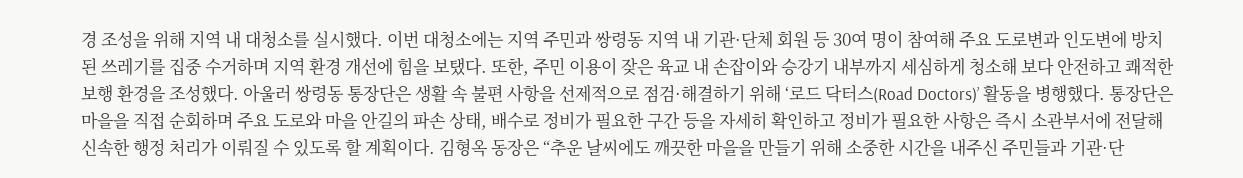경 조성을 위해 지역 내 대청소를 실시했다. 이번 대청소에는 지역 주민과 쌍령동 지역 내 기관·단체 회원 등 30여 명이 참여해 주요 도로변과 인도변에 방치된 쓰레기를 집중 수거하며 지역 환경 개선에 힘을 보탰다. 또한, 주민 이용이 잦은 육교 내 손잡이와 승강기 내부까지 세심하게 청소해 보다 안전하고 쾌적한 보행 환경을 조성했다. 아울러 쌍령동 통장단은 생활 속 불편 사항을 선제적으로 점검·해결하기 위해 ‘로드 닥터스(Road Doctors)’ 활동을 병행했다. 통장단은 마을을 직접 순회하며 주요 도로와 마을 안길의 파손 상태, 배수로 정비가 필요한 구간 등을 자세히 확인하고 정비가 필요한 사항은 즉시 소관부서에 전달해 신속한 행정 처리가 이뤄질 수 있도록 할 계획이다. 김형옥 동장은 “추운 날씨에도 깨끗한 마을을 만들기 위해 소중한 시간을 내주신 주민들과 기관·단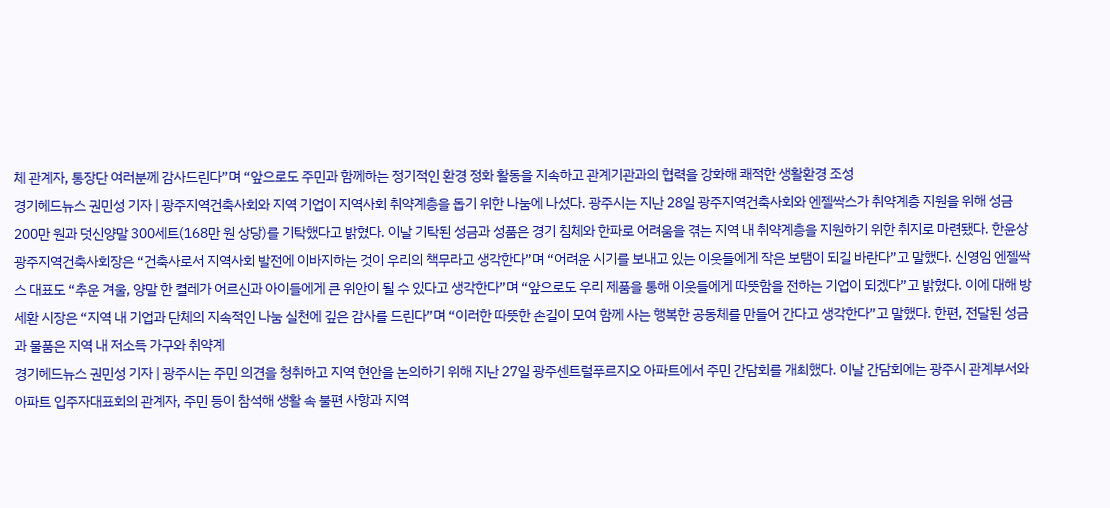체 관계자, 통장단 여러분께 감사드린다”며 “앞으로도 주민과 함께하는 정기적인 환경 정화 활동을 지속하고 관계기관과의 협력을 강화해 쾌적한 생활환경 조성
경기헤드뉴스 권민성 기자 | 광주지역건축사회와 지역 기업이 지역사회 취약계층을 돕기 위한 나눔에 나섰다. 광주시는 지난 28일 광주지역건축사회와 엔젤싹스가 취약계층 지원을 위해 성금 200만 원과 덧신양말 300세트(168만 원 상당)를 기탁했다고 밝혔다. 이날 기탁된 성금과 성품은 경기 침체와 한파로 어려움을 겪는 지역 내 취약계층을 지원하기 위한 취지로 마련됐다. 한윤상 광주지역건축사회장은 “건축사로서 지역사회 발전에 이바지하는 것이 우리의 책무라고 생각한다”며 “어려운 시기를 보내고 있는 이웃들에게 작은 보탬이 되길 바란다”고 말했다. 신영임 엔젤싹스 대표도 “추운 겨울, 양말 한 켤레가 어르신과 아이들에게 큰 위안이 될 수 있다고 생각한다”며 “앞으로도 우리 제품을 통해 이웃들에게 따뜻함을 전하는 기업이 되겠다”고 밝혔다. 이에 대해 방세환 시장은 “지역 내 기업과 단체의 지속적인 나눔 실천에 깊은 감사를 드린다”며 “이러한 따뜻한 손길이 모여 함께 사는 행복한 공동체를 만들어 간다고 생각한다”고 말했다. 한편, 전달된 성금과 물품은 지역 내 저소득 가구와 취약계
경기헤드뉴스 권민성 기자 | 광주시는 주민 의견을 청취하고 지역 현안을 논의하기 위해 지난 27일 광주센트럴푸르지오 아파트에서 주민 간담회를 개최했다. 이날 간담회에는 광주시 관계부서와 아파트 입주자대표회의 관계자, 주민 등이 참석해 생활 속 불편 사항과 지역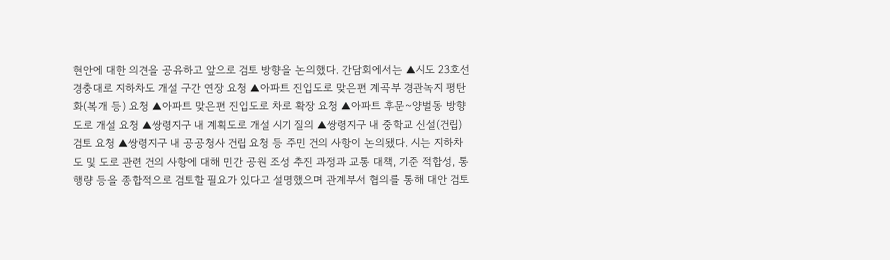현안에 대한 의견을 공유하고 앞으로 검토 방향을 논의했다. 간담회에서는 ▲시도 23호선 경충대로 지하차도 개설 구간 연장 요청 ▲아파트 진입도로 맞은편 계곡부 경관녹지 평탄화(복개 등) 요청 ▲아파트 맞은편 진입도로 차로 확장 요청 ▲아파트 후문~양벌동 방향 도로 개설 요청 ▲쌍령지구 내 계획도로 개설 시기 질의 ▲쌍령지구 내 중학교 신설(건립) 검토 요청 ▲쌍령지구 내 공공청사 건립 요청 등 주민 건의 사항이 논의됐다. 시는 지하차도 및 도로 관련 건의 사항에 대해 민간 공원 조성 추진 과정과 교통 대책, 기준 적합성, 통행량 등을 종합적으로 검토할 필요가 있다고 설명했으며 관계부서 협의를 통해 대안 검토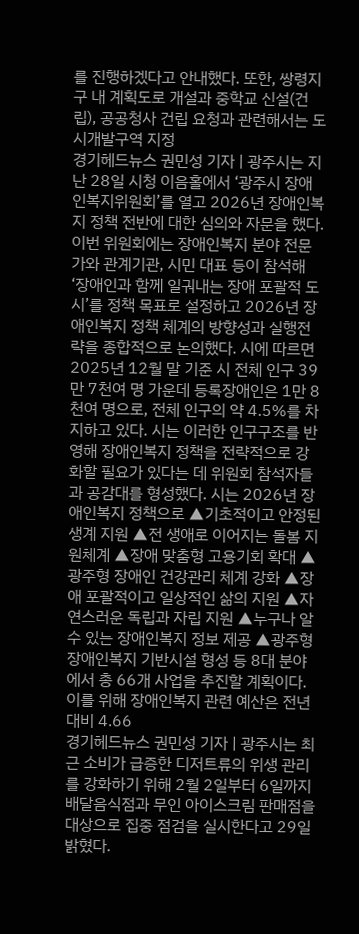를 진행하겠다고 안내했다. 또한, 쌍령지구 내 계획도로 개설과 중학교 신설(건립), 공공청사 건립 요청과 관련해서는 도시개발구역 지정
경기헤드뉴스 권민성 기자 | 광주시는 지난 28일 시청 이음홀에서 ‘광주시 장애인복지위원회’를 열고 2026년 장애인복지 정책 전반에 대한 심의와 자문을 했다. 이번 위원회에는 장애인복지 분야 전문가와 관계기관, 시민 대표 등이 참석해 ‘장애인과 함께 일궈내는 장애 포괄적 도시’를 정책 목표로 설정하고 2026년 장애인복지 정책 체계의 방향성과 실행전략을 종합적으로 논의했다. 시에 따르면 2025년 12월 말 기준 시 전체 인구 39만 7천여 명 가운데 등록장애인은 1만 8천여 명으로, 전체 인구의 약 4.5%를 차지하고 있다. 시는 이러한 인구구조를 반영해 장애인복지 정책을 전략적으로 강화할 필요가 있다는 데 위원회 참석자들과 공감대를 형성했다. 시는 2026년 장애인복지 정책으로 ▲기초적이고 안정된 생계 지원 ▲전 생애로 이어지는 돌봄 지원체계 ▲장애 맞춤형 고용기회 확대 ▲광주형 장애인 건강관리 체계 강화 ▲장애 포괄적이고 일상적인 삶의 지원 ▲자연스러운 독립과 자립 지원 ▲누구나 알 수 있는 장애인복지 정보 제공 ▲광주형 장애인복지 기반시설 형성 등 8대 분야에서 총 66개 사업을 추진할 계획이다. 이를 위해 장애인복지 관련 예산은 전년 대비 4.66
경기헤드뉴스 권민성 기자 | 광주시는 최근 소비가 급증한 디저트류의 위생 관리를 강화하기 위해 2월 2일부터 6일까지 배달음식점과 무인 아이스크림 판매점을 대상으로 집중 점검을 실시한다고 29일 밝혔다.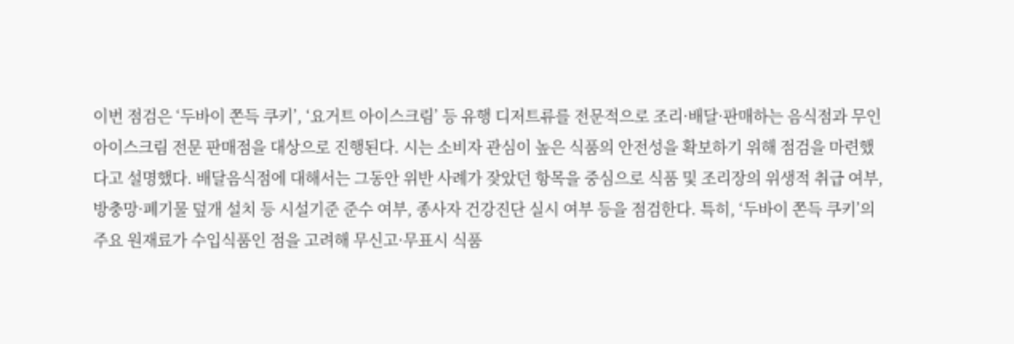이번 점검은 ‘두바이 쫀득 쿠키’, ‘요거트 아이스크림’ 등 유행 디저트류를 전문적으로 조리·배달·판매하는 음식점과 무인 아이스크림 전문 판매점을 대상으로 진행된다. 시는 소비자 관심이 높은 식품의 안전성을 확보하기 위해 점검을 마련했다고 설명했다. 배달음식점에 대해서는 그동안 위반 사례가 잦았던 항목을 중심으로 식품 및 조리장의 위생적 취급 여부, 방충망·폐기물 덮개 설치 등 시설기준 준수 여부, 종사자 건강진단 실시 여부 등을 점검한다. 특히, ‘두바이 쫀득 쿠키’의 주요 원재료가 수입식품인 점을 고려해 무신고·무표시 식품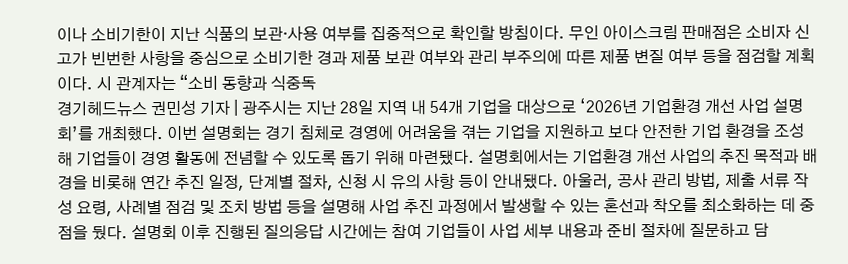이나 소비기한이 지난 식품의 보관·사용 여부를 집중적으로 확인할 방침이다. 무인 아이스크림 판매점은 소비자 신고가 빈번한 사항을 중심으로 소비기한 경과 제품 보관 여부와 관리 부주의에 따른 제품 변질 여부 등을 점검할 계획이다. 시 관계자는 “소비 동향과 식중독
경기헤드뉴스 권민성 기자 | 광주시는 지난 28일 지역 내 54개 기업을 대상으로 ‘2026년 기업환경 개선 사업 설명회’를 개최했다. 이번 설명회는 경기 침체로 경영에 어려움을 겪는 기업을 지원하고 보다 안전한 기업 환경을 조성해 기업들이 경영 활동에 전념할 수 있도록 돕기 위해 마련됐다. 설명회에서는 기업환경 개선 사업의 추진 목적과 배경을 비롯해 연간 추진 일정, 단계별 절차, 신청 시 유의 사항 등이 안내됐다. 아울러, 공사 관리 방법, 제출 서류 작성 요령, 사례별 점검 및 조치 방법 등을 설명해 사업 추진 과정에서 발생할 수 있는 혼선과 착오를 최소화하는 데 중점을 뒀다. 설명회 이후 진행된 질의응답 시간에는 참여 기업들이 사업 세부 내용과 준비 절차에 질문하고 담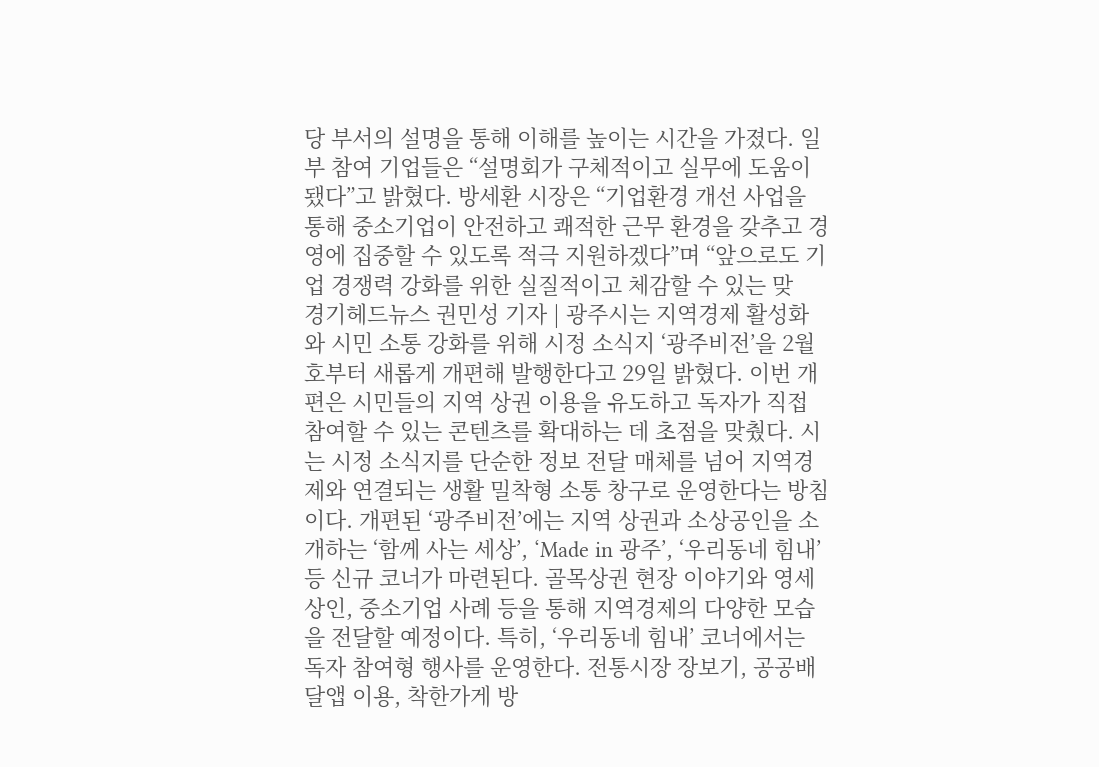당 부서의 설명을 통해 이해를 높이는 시간을 가졌다. 일부 참여 기업들은 “설명회가 구체적이고 실무에 도움이 됐다”고 밝혔다. 방세환 시장은 “기업환경 개선 사업을 통해 중소기업이 안전하고 쾌적한 근무 환경을 갖추고 경영에 집중할 수 있도록 적극 지원하겠다”며 “앞으로도 기업 경쟁력 강화를 위한 실질적이고 체감할 수 있는 맞
경기헤드뉴스 권민성 기자 | 광주시는 지역경제 활성화와 시민 소통 강화를 위해 시정 소식지 ‘광주비전’을 2월호부터 새롭게 개편해 발행한다고 29일 밝혔다. 이번 개편은 시민들의 지역 상권 이용을 유도하고 독자가 직접 참여할 수 있는 콘텐츠를 확대하는 데 초점을 맞췄다. 시는 시정 소식지를 단순한 정보 전달 매체를 넘어 지역경제와 연결되는 생활 밀착형 소통 창구로 운영한다는 방침이다. 개편된 ‘광주비전’에는 지역 상권과 소상공인을 소개하는 ‘함께 사는 세상’, ‘Made in 광주’, ‘우리동네 힘내’ 등 신규 코너가 마련된다. 골목상권 현장 이야기와 영세상인, 중소기업 사례 등을 통해 지역경제의 다양한 모습을 전달할 예정이다. 특히, ‘우리동네 힘내’ 코너에서는 독자 참여형 행사를 운영한다. 전통시장 장보기, 공공배달앱 이용, 착한가게 방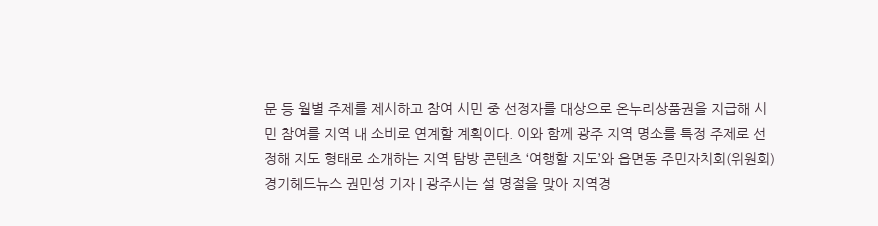문 등 월별 주제를 제시하고 참여 시민 중 선정자를 대상으로 온누리상품권을 지급해 시민 참여를 지역 내 소비로 연계할 계획이다. 이와 함께 광주 지역 명소를 특정 주제로 선정해 지도 형태로 소개하는 지역 탐방 콘텐츠 ‘여행할 지도’와 읍면동 주민자치회(위원회)
경기헤드뉴스 권민성 기자 | 광주시는 설 명절을 맞아 지역경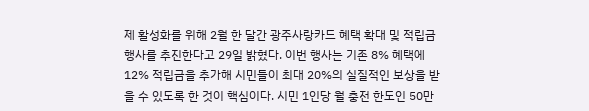제 활성화를 위해 2월 한 달간 광주사랑카드 혜택 확대 및 적립금 행사를 추진한다고 29일 밝혔다. 이번 행사는 기존 8% 혜택에 12% 적립금을 추가해 시민들이 최대 20%의 실질적인 보상을 받을 수 있도록 한 것이 핵심이다. 시민 1인당 월 충전 한도인 50만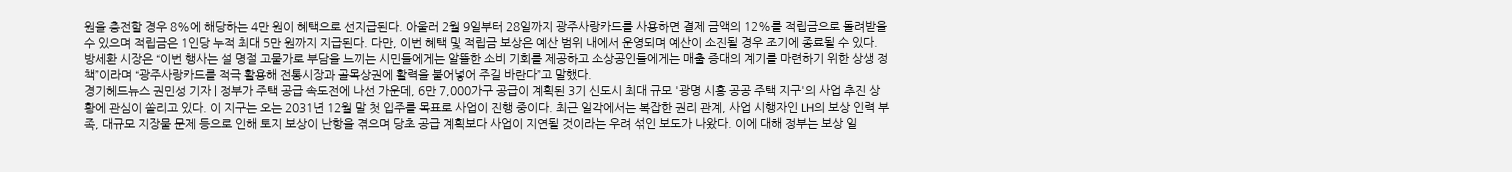원을 충전할 경우 8%에 해당하는 4만 원이 혜택으로 선지급된다. 아울러 2월 9일부터 28일까지 광주사랑카드를 사용하면 결제 금액의 12%를 적립금으로 돌려받을 수 있으며 적립금은 1인당 누적 최대 5만 원까지 지급된다. 다만, 이번 혜택 및 적립금 보상은 예산 범위 내에서 운영되며 예산이 소진될 경우 조기에 종료될 수 있다. 방세환 시장은 “이번 행사는 설 명절 고물가로 부담을 느끼는 시민들에게는 알뜰한 소비 기회를 제공하고 소상공인들에게는 매출 증대의 계기를 마련하기 위한 상생 정책”이라며 “광주사랑카드를 적극 활용해 전통시장과 골목상권에 활력을 불어넣어 주길 바란다”고 말했다.
경기헤드뉴스 권민성 기자 | 정부가 주택 공급 속도전에 나선 가운데, 6만 7,000가구 공급이 계획된 3기 신도시 최대 규모 '광명 시흥 공공 주택 지구'의 사업 추진 상황에 관심이 쏠리고 있다. 이 지구는 오는 2031년 12월 말 첫 입주를 목표로 사업이 진행 중이다. 최근 일각에서는 복잡한 권리 관계, 사업 시행자인 LH의 보상 인력 부족, 대규모 지장물 문제 등으로 인해 토지 보상이 난항을 겪으며 당초 공급 계획보다 사업이 지연될 것이라는 우려 섞인 보도가 나왔다. 이에 대해 정부는 보상 일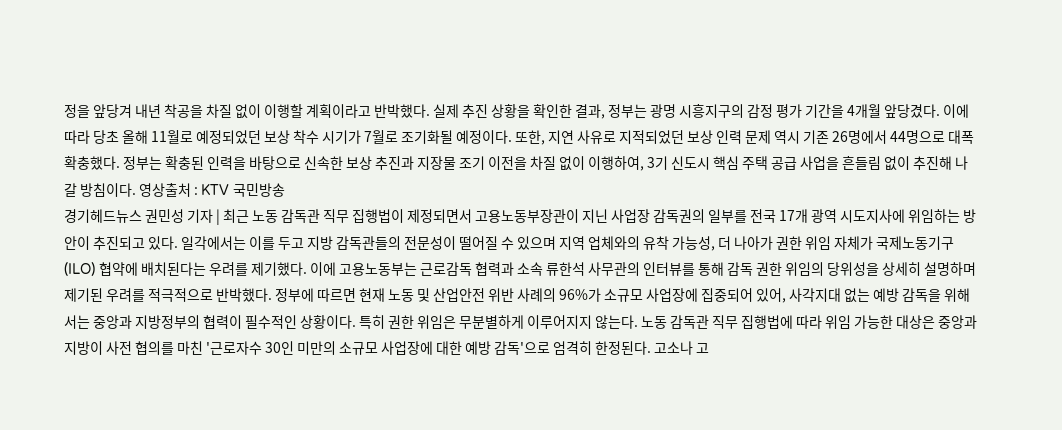정을 앞당겨 내년 착공을 차질 없이 이행할 계획이라고 반박했다. 실제 추진 상황을 확인한 결과, 정부는 광명 시흥지구의 감정 평가 기간을 4개월 앞당겼다. 이에 따라 당초 올해 11월로 예정되었던 보상 착수 시기가 7월로 조기화될 예정이다. 또한, 지연 사유로 지적되었던 보상 인력 문제 역시 기존 26명에서 44명으로 대폭 확충했다. 정부는 확충된 인력을 바탕으로 신속한 보상 추진과 지장물 조기 이전을 차질 없이 이행하여, 3기 신도시 핵심 주택 공급 사업을 흔들림 없이 추진해 나갈 방침이다. 영상출처 : KTV 국민방송
경기헤드뉴스 권민성 기자 | 최근 노동 감독관 직무 집행법이 제정되면서 고용노동부장관이 지닌 사업장 감독권의 일부를 전국 17개 광역 시도지사에 위임하는 방안이 추진되고 있다. 일각에서는 이를 두고 지방 감독관들의 전문성이 떨어질 수 있으며 지역 업체와의 유착 가능성, 더 나아가 권한 위임 자체가 국제노동기구(ILO) 협약에 배치된다는 우려를 제기했다. 이에 고용노동부는 근로감독 협력과 소속 류한석 사무관의 인터뷰를 통해 감독 권한 위임의 당위성을 상세히 설명하며 제기된 우려를 적극적으로 반박했다. 정부에 따르면 현재 노동 및 산업안전 위반 사례의 96%가 소규모 사업장에 집중되어 있어, 사각지대 없는 예방 감독을 위해서는 중앙과 지방정부의 협력이 필수적인 상황이다. 특히 권한 위임은 무분별하게 이루어지지 않는다. 노동 감독관 직무 집행법에 따라 위임 가능한 대상은 중앙과 지방이 사전 협의를 마친 '근로자수 30인 미만의 소규모 사업장에 대한 예방 감독'으로 엄격히 한정된다. 고소나 고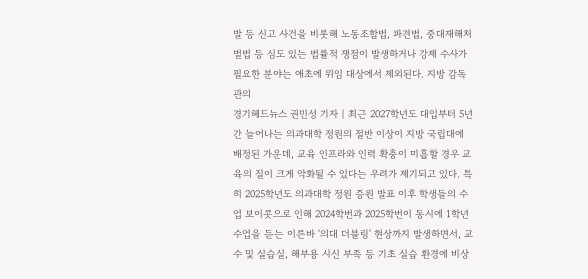발 등 신고 사건을 비롯해 노동조합법, 파견법, 중대재해처벌법 등 심도 있는 법률적 쟁점이 발생하거나 강제 수사가 필요한 분야는 애초에 위임 대상에서 제외된다. 지방 감독관의
경기헤드뉴스 권민성 기자 | 최근 2027학년도 대입부터 5년간 늘어나는 의과대학 정원의 절반 이상이 지방 국립대에 배정된 가운데, 교육 인프라와 인력 확충이 미흡할 경우 교육의 질이 크게 악화될 수 있다는 우려가 제기되고 있다. 특히 2025학년도 의과대학 정원 증원 발표 이후 학생들의 수업 보이콧으로 인해 2024학번과 2025학번이 동시에 1학년 수업을 듣는 이른바 '의대 더블링' 현상까지 발생하면서, 교수 및 실습실, 해부용 시신 부족 등 기초 실습 환경에 비상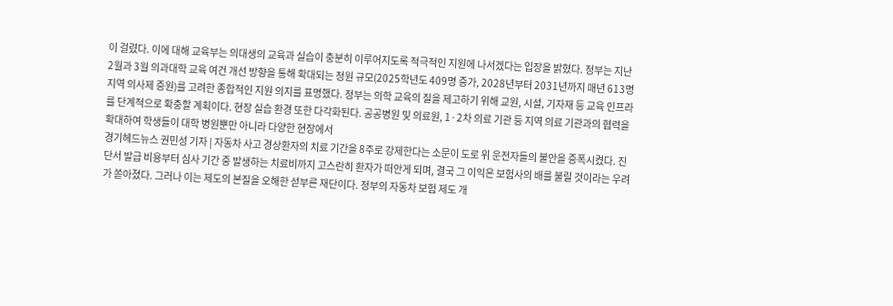이 걸렸다. 이에 대해 교육부는 의대생의 교육과 실습이 충분히 이루어지도록 적극적인 지원에 나서겠다는 입장을 밝혔다. 정부는 지난 2월과 3월 의과대학 교육 여건 개선 방향을 통해 확대되는 정원 규모(2025학년도 409명 증가, 2028년부터 2031년까지 매년 613명 지역 의사제 증원)를 고려한 종합적인 지원 의지를 표명했다. 정부는 의학 교육의 질을 제고하기 위해 교원, 시설, 기자재 등 교육 인프라를 단계적으로 확충할 계획이다. 현장 실습 환경 또한 다각화된다. 공공병원 및 의료원, 1·2차 의료 기관 등 지역 의료 기관과의 협력을 확대하여 학생들이 대학 병원뿐만 아니라 다양한 현장에서
경기헤드뉴스 권민성 기자 | 자동차 사고 경상환자의 치료 기간을 8주로 강제한다는 소문이 도로 위 운전자들의 불안을 증폭시켰다. 진단서 발급 비용부터 심사 기간 중 발생하는 치료비까지 고스란히 환자가 떠안게 되며, 결국 그 이익은 보험사의 배를 불릴 것이라는 우려가 쏟아졌다. 그러나 이는 제도의 본질을 오해한 섣부른 재단이다. 정부의 자동차 보험 제도 개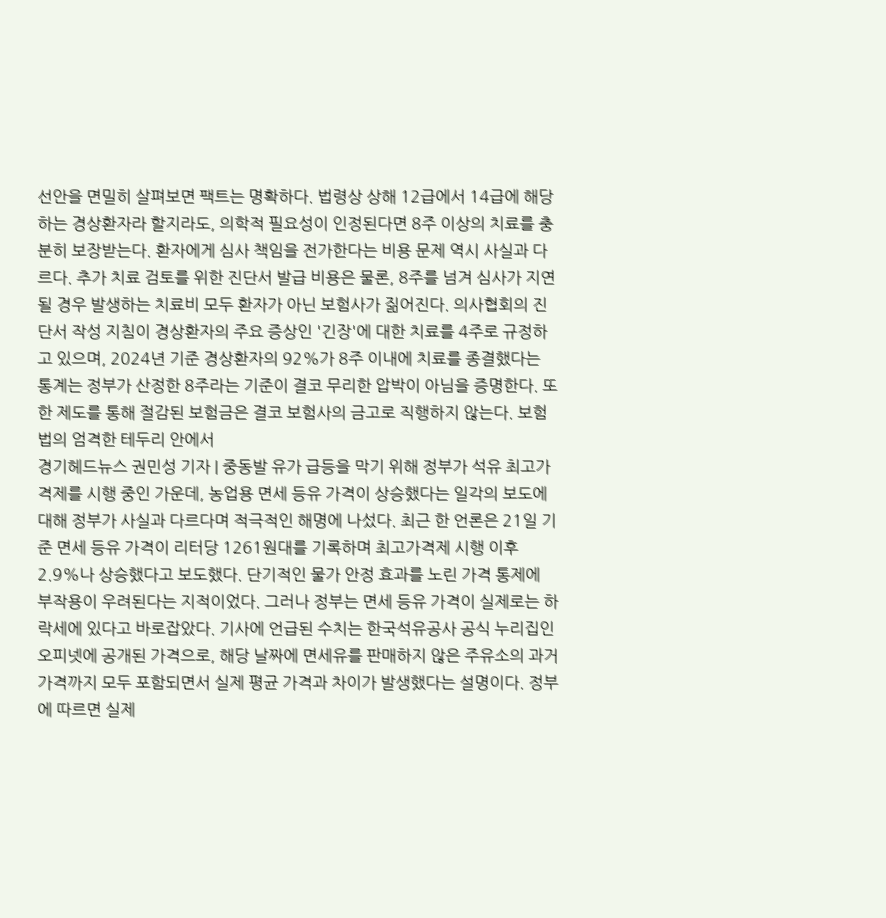선안을 면밀히 살펴보면 팩트는 명확하다. 법령상 상해 12급에서 14급에 해당하는 경상환자라 할지라도, 의학적 필요성이 인정된다면 8주 이상의 치료를 충분히 보장받는다. 환자에게 심사 책임을 전가한다는 비용 문제 역시 사실과 다르다. 추가 치료 검토를 위한 진단서 발급 비용은 물론, 8주를 넘겨 심사가 지연될 경우 발생하는 치료비 모두 환자가 아닌 보험사가 짊어진다. 의사협회의 진단서 작성 지침이 경상환자의 주요 증상인 '긴장'에 대한 치료를 4주로 규정하고 있으며, 2024년 기준 경상환자의 92%가 8주 이내에 치료를 종결했다는 통계는 정부가 산정한 8주라는 기준이 결코 무리한 압박이 아님을 증명한다. 또한 제도를 통해 절감된 보험금은 결코 보험사의 금고로 직행하지 않는다. 보험법의 엄격한 테두리 안에서
경기헤드뉴스 권민성 기자 | 중동발 유가 급등을 막기 위해 정부가 석유 최고가격제를 시행 중인 가운데, 농업용 면세 등유 가격이 상승했다는 일각의 보도에 대해 정부가 사실과 다르다며 적극적인 해명에 나섰다. 최근 한 언론은 21일 기준 면세 등유 가격이 리터당 1261원대를 기록하며 최고가격제 시행 이후 2.9%나 상승했다고 보도했다. 단기적인 물가 안정 효과를 노린 가격 통제에 부작용이 우려된다는 지적이었다. 그러나 정부는 면세 등유 가격이 실제로는 하락세에 있다고 바로잡았다. 기사에 언급된 수치는 한국석유공사 공식 누리집인 오피넷에 공개된 가격으로, 해당 날짜에 면세유를 판매하지 않은 주유소의 과거 가격까지 모두 포함되면서 실제 평균 가격과 차이가 발생했다는 설명이다. 정부에 따르면 실제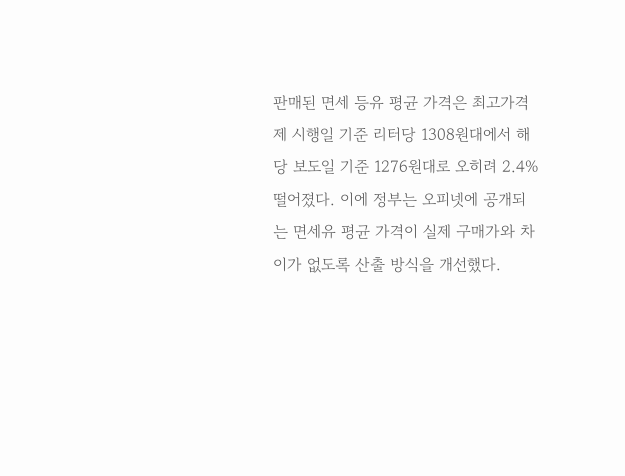판매된 면세 등유 평균 가격은 최고가격제 시행일 기준 리터당 1308원대에서 해당 보도일 기준 1276원대로 오히려 2.4% 떨어졌다. 이에 정부는 오피넷에 공개되는 면세유 평균 가격이 실제 구매가와 차이가 없도록 산출 방식을 개선했다.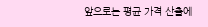앞으로는 평균 가격 산출에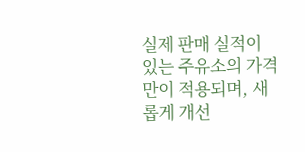실제 판매 실적이 있는 주유소의 가격만이 적용되며, 새롭게 개선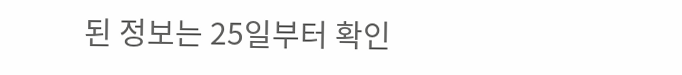된 정보는 25일부터 확인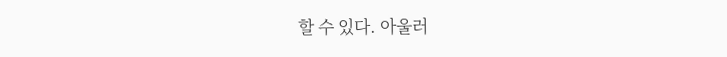할 수 있다. 아울러